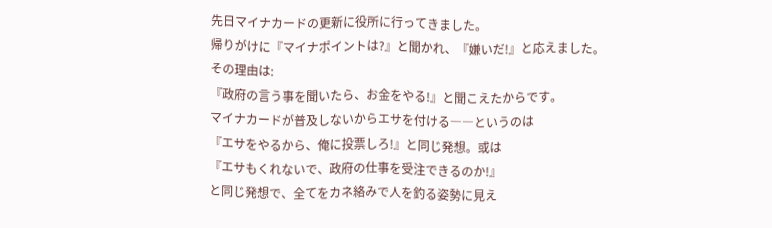先日マイナカードの更新に役所に行ってきました。
帰りがけに『マイナポイントは?』と聞かれ、『嫌いだ!』と応えました。
その理由は:
『政府の言う事を聞いたら、お金をやる!』と聞こえたからです。
マイナカードが普及しないからエサを付ける――というのは
『エサをやるから、俺に投票しろ!』と同じ発想。或は
『エサもくれないで、政府の仕事を受注できるのか!』
と同じ発想で、全てをカネ絡みで人を釣る姿勢に見え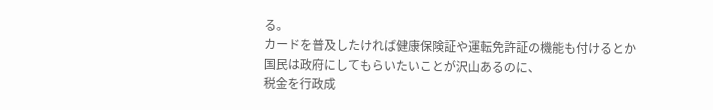る。
カードを普及したければ健康保険証や運転免許証の機能も付けるとか
国民は政府にしてもらいたいことが沢山あるのに、
税金を行政成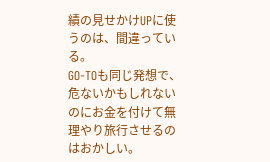績の見せかけUPに使うのは、間違っている。
GO-TOも同じ発想で、危ないかもしれないのにお金を付けて無理やり旅行させるのはおかしい。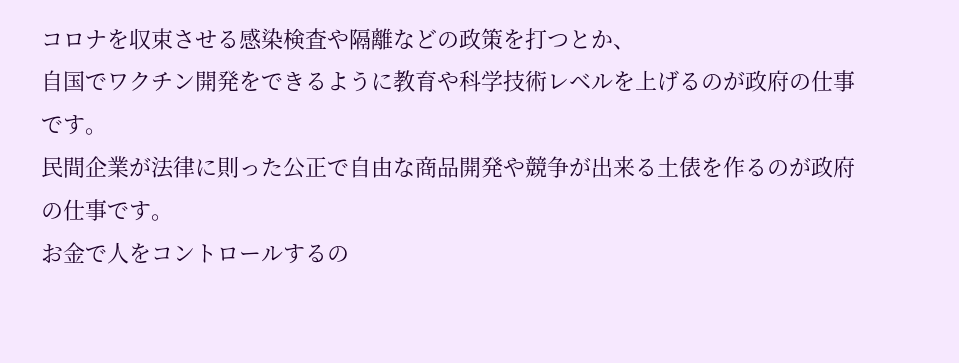コロナを収束させる感染検査や隔離などの政策を打つとか、
自国でワクチン開発をできるように教育や科学技術レベルを上げるのが政府の仕事です。
民間企業が法律に則った公正で自由な商品開発や競争が出来る土俵を作るのが政府の仕事です。
お金で人をコントロールするの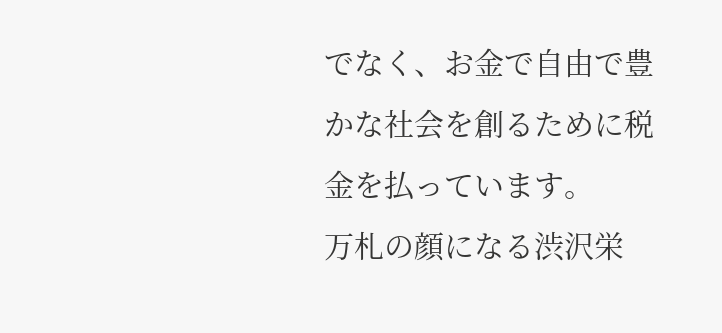でなく、お金で自由で豊かな社会を創るために税金を払っています。
万札の顔になる渋沢栄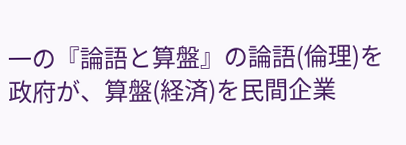一の『論語と算盤』の論語(倫理)を政府が、算盤(経済)を民間企業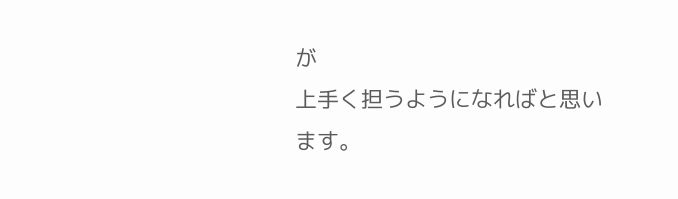が
上手く担うようになればと思います。